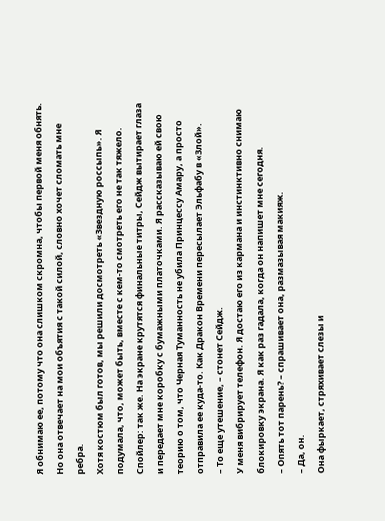Я обнимаю ее, потому что она слишком скромна, чтобы первой меня обнять. Но она отвечает на мои объятия с такой силой, словно хочет сломать мне ребра.
Хотя костюм был готов, мы решили досмотреть «Звездную россыпь». Я подумала, что, может быть, вместе с кем-то смотреть его не так тяжело. Спойлер: так же. На экране крутятся финальные титры, Сейдж вытирает глаза и передает мне коробку с бумажными платочками. Я рассказываю ей свою теорию о том, что Черная Туманность не убила Принцессу Амару, а просто отправила ее куда-то. Как Дракон Времени пересылает Эльфабу в «Злой».
– То еще утешение, – стонет Сейдж.
У меня вибрирует телефон. Я достаю его из кармана и инстинктивно снимаю блокировку экрана. Я как раз гадала, когда он напишет мне сегодня.
– Опять тот парень? – спрашивает она, размазывая макияж.
– Да, он.
Она фыркает, стряхивает слезы и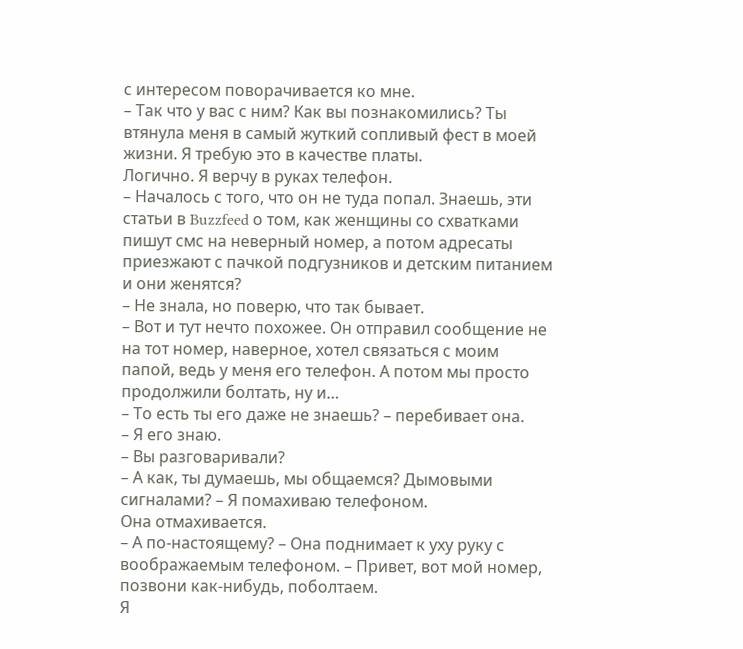с интересом поворачивается ко мне.
– Так что у вас с ним? Как вы познакомились? Ты втянула меня в самый жуткий сопливый фест в моей жизни. Я требую это в качестве платы.
Логично. Я верчу в руках телефон.
– Началось с того, что он не туда попал. Знаешь, эти статьи в Buzzfeed о том, как женщины со схватками пишут смс на неверный номер, а потом адресаты приезжают с пачкой подгузников и детским питанием и они женятся?
– Не знала, но поверю, что так бывает.
– Вот и тут нечто похожее. Он отправил сообщение не на тот номер, наверное, хотел связаться с моим папой, ведь у меня его телефон. А потом мы просто продолжили болтать, ну и…
– То есть ты его даже не знаешь? – перебивает она.
– Я его знаю.
– Вы разговаривали?
– А как, ты думаешь, мы общаемся? Дымовыми сигналами? – Я помахиваю телефоном.
Она отмахивается.
– А по-настоящему? – Она поднимает к уху руку с воображаемым телефоном. – Привет, вот мой номер, позвони как-нибудь, поболтаем.
Я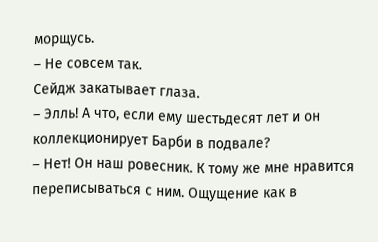морщусь.
– Не совсем так.
Сейдж закатывает глаза.
– Элль! А что, если ему шестьдесят лет и он коллекционирует Барби в подвале?
– Нет! Он наш ровесник. К тому же мне нравится переписываться с ним. Ощущение как в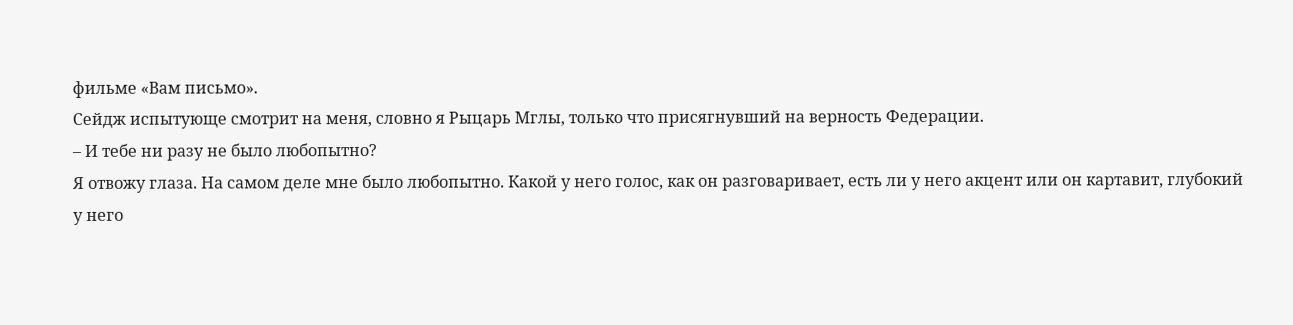фильме «Вам письмо».
Сейдж испытующе смотрит на меня, словно я Рыцарь Мглы, только что присягнувший на верность Федерации.
– И тебе ни разу не было любопытно?
Я отвожу глаза. На самом деле мне было любопытно. Какой у него голос, как он разговаривает, есть ли у него акцент или он картавит, глубокий у него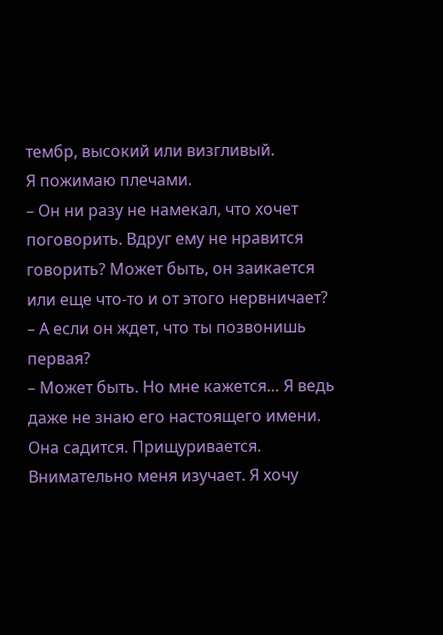тембр, высокий или визгливый.
Я пожимаю плечами.
– Он ни разу не намекал, что хочет поговорить. Вдруг ему не нравится говорить? Может быть, он заикается или еще что-то и от этого нервничает?
– А если он ждет, что ты позвонишь первая?
– Может быть. Но мне кажется… Я ведь даже не знаю его настоящего имени.
Она садится. Прищуривается. Внимательно меня изучает. Я хочу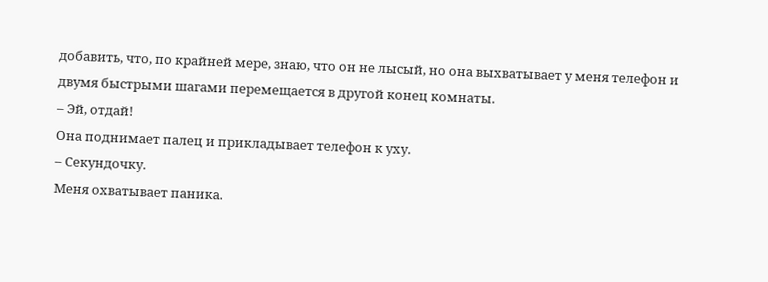добавить, что, по крайней мере, знаю, что он не лысый, но она выхватывает у меня телефон и двумя быстрыми шагами перемещается в другой конец комнаты.
– Эй, отдай!
Она поднимает палец и прикладывает телефон к уху.
– Секундочку.
Меня охватывает паника.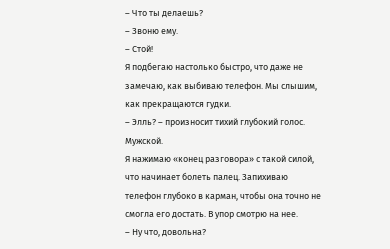– Что ты делаешь?
– Звоню ему.
– Стой!
Я подбегаю настолько быстро, что даже не замечаю, как выбиваю телефон. Мы слышим, как прекращаются гудки.
– Элль? – произносит тихий глубокий голос. Мужской.
Я нажимаю «конец разговора» с такой силой, что начинает болеть палец. Запихиваю телефон глубоко в карман, чтобы она точно не смогла его достать. В упор смотрю на нее.
– Ну что, довольна?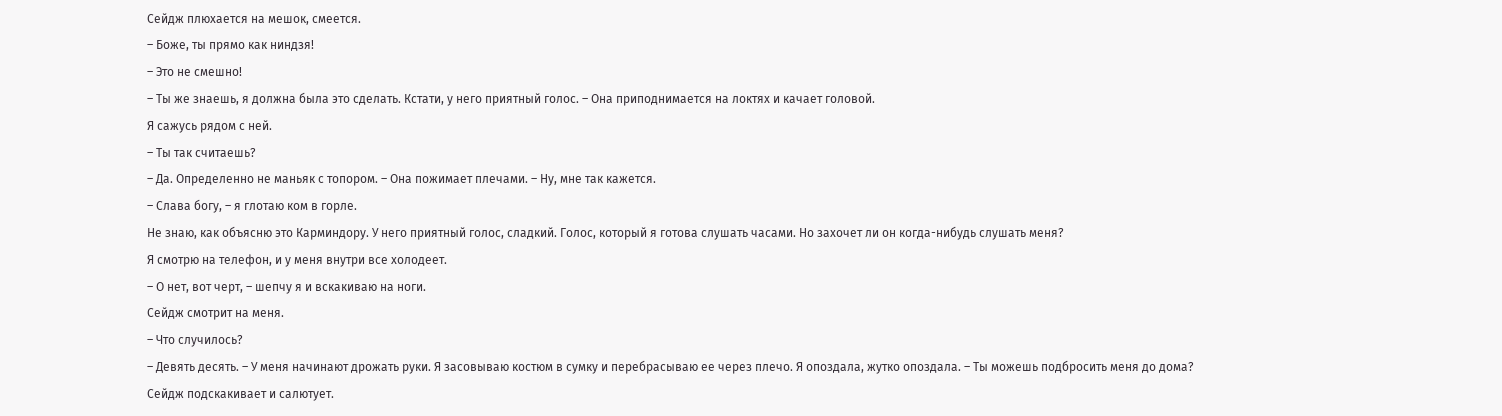Сейдж плюхается на мешок, смеется.
– Боже, ты прямо как ниндзя!
– Это не смешно!
– Ты же знаешь, я должна была это сделать. Кстати, у него приятный голос. – Она приподнимается на локтях и качает головой.
Я сажусь рядом с ней.
– Ты так считаешь?
– Да. Определенно не маньяк с топором. – Она пожимает плечами. – Ну, мне так кажется.
– Слава богу, – я глотаю ком в горле.
Не знаю, как объясню это Карминдору. У него приятный голос, сладкий. Голос, который я готова слушать часами. Но захочет ли он когда-нибудь слушать меня?
Я смотрю на телефон, и у меня внутри все холодеет.
– О нет, вот черт, – шепчу я и вскакиваю на ноги.
Сейдж смотрит на меня.
– Что случилось?
– Девять десять. – У меня начинают дрожать руки. Я засовываю костюм в сумку и перебрасываю ее через плечо. Я опоздала, жутко опоздала. – Ты можешь подбросить меня до дома?
Сейдж подскакивает и салютует.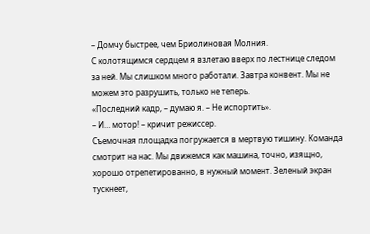– Домчу быстрее, чем Бриолиновая Молния.
С колотящимся сердцем я взлетаю вверх по лестнице следом за ней. Мы слишком много работали. Завтра конвент. Мы не можем это разрушить, только не теперь.
«Последний кадр, – думаю я. – Не испортить».
– И… мотор! – кричит режиссер.
Съемочная площадка погружается в мертвую тишину. Команда смотрит на нас. Мы движемся как машина, точно, изящно, хорошо отрепетированно, в нужный момент. Зеленый экран тускнеет,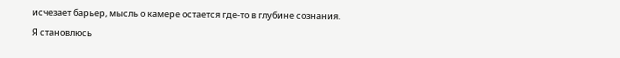исчезает барьер, мысль о камере остается где-то в глубине сознания.
Я становлюсь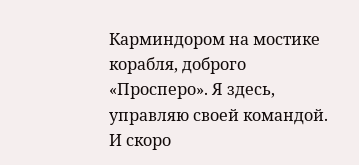Карминдором на мостике корабля, доброго «Просперо». Я здесь, управляю своей командой. И скоро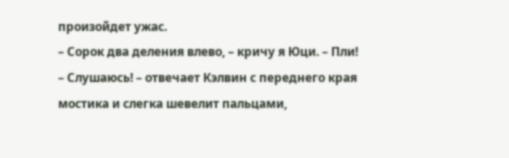произойдет ужас.
– Сорок два деления влево, – кричу я Юци. – Пли!
– Слушаюсь! – отвечает Кэлвин с переднего края мостика и слегка шевелит пальцами,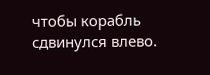чтобы корабль сдвинулся влево.